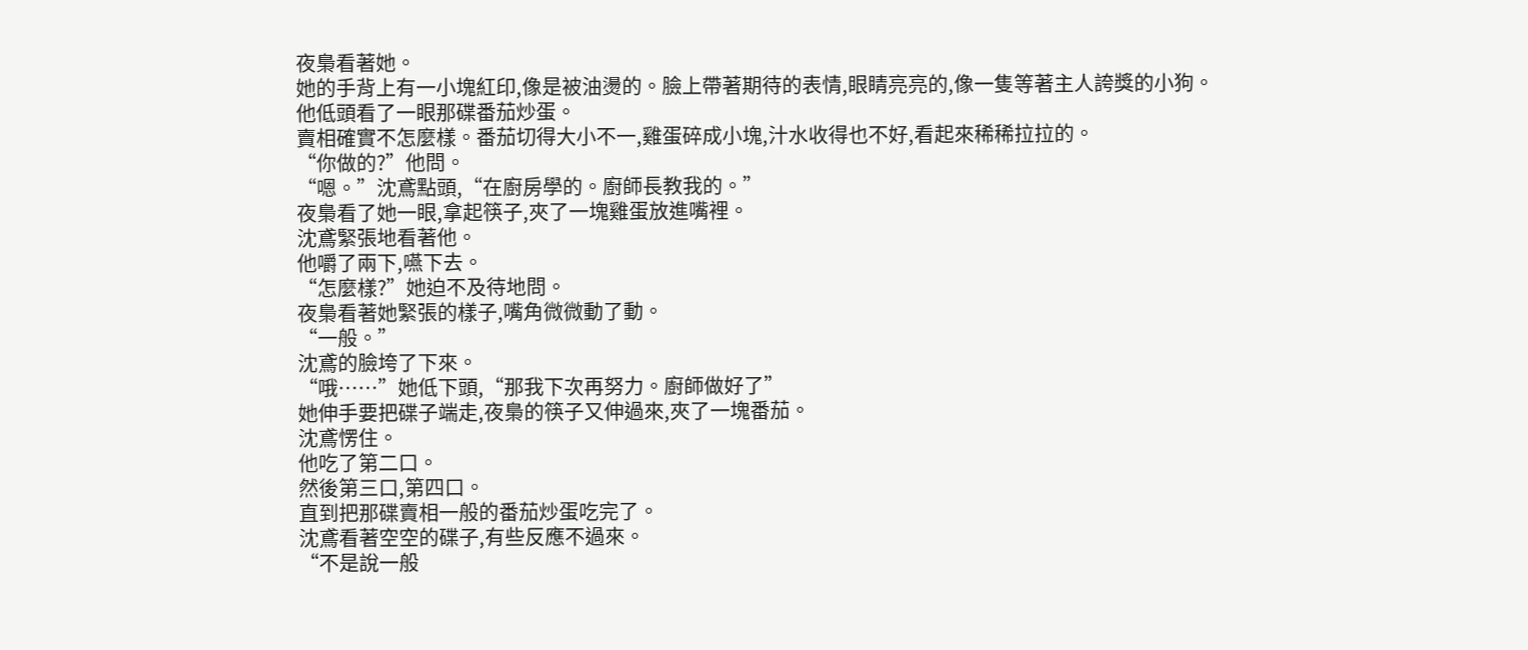夜梟看著她。
她的手背上有一小塊紅印,像是被油燙的。臉上帶著期待的表情,眼睛亮亮的,像一隻等著主人誇獎的小狗。
他低頭看了一眼那碟番茄炒蛋。
賣相確實不怎麼樣。番茄切得大小不一,雞蛋碎成小塊,汁水收得也不好,看起來稀稀拉拉的。
“你做的?”他問。
“嗯。”沈鳶點頭,“在廚房學的。廚師長教我的。”
夜梟看了她一眼,拿起筷子,夾了一塊雞蛋放進嘴裡。
沈鳶緊張地看著他。
他嚼了兩下,嚥下去。
“怎麼樣?”她迫不及待地問。
夜梟看著她緊張的樣子,嘴角微微動了動。
“一般。”
沈鳶的臉垮了下來。
“哦……”她低下頭,“那我下次再努力。廚師做好了”
她伸手要把碟子端走,夜梟的筷子又伸過來,夾了一塊番茄。
沈鳶愣住。
他吃了第二口。
然後第三口,第四口。
直到把那碟賣相一般的番茄炒蛋吃完了。
沈鳶看著空空的碟子,有些反應不過來。
“不是說一般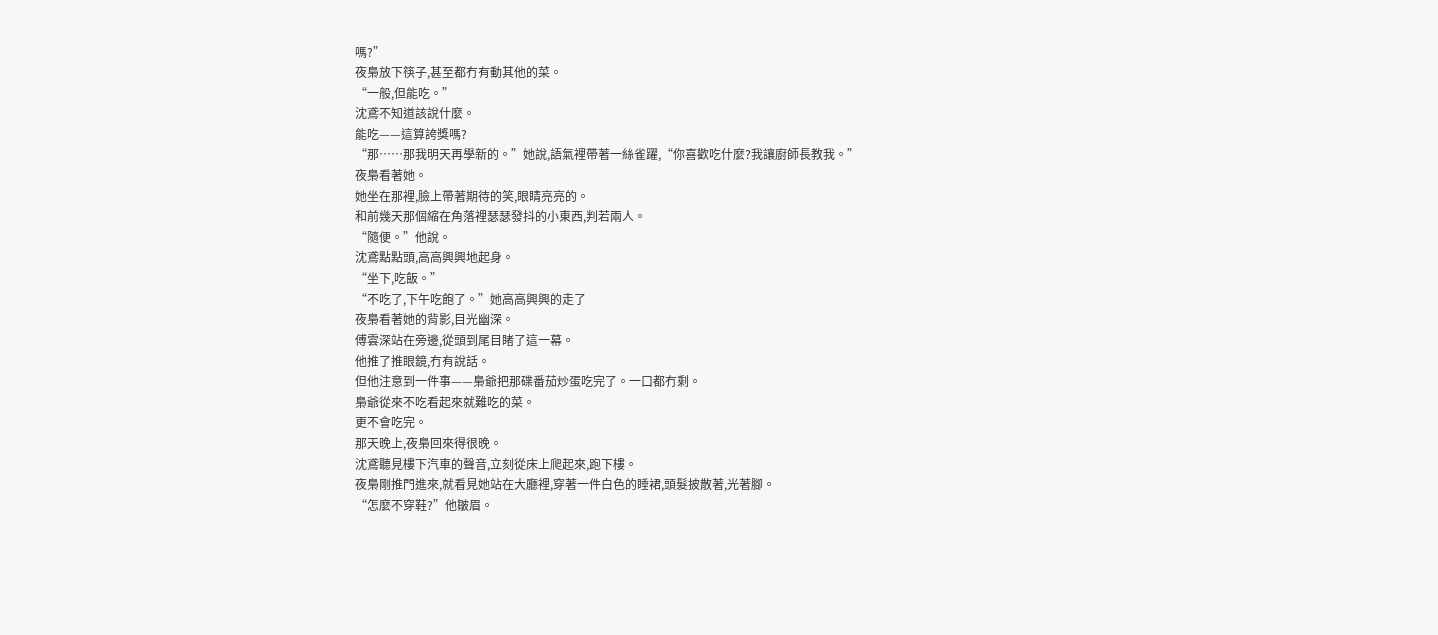嗎?”
夜梟放下筷子,甚至都冇有動其他的菜。
“一般,但能吃。”
沈鳶不知道該說什麼。
能吃——這算誇獎嗎?
“那……那我明天再學新的。”她說,語氣裡帶著一絲雀躍,“你喜歡吃什麼?我讓廚師長教我。”
夜梟看著她。
她坐在那裡,臉上帶著期待的笑,眼睛亮亮的。
和前幾天那個縮在角落裡瑟瑟發抖的小東西,判若兩人。
“隨便。”他說。
沈鳶點點頭,高高興興地起身。
“坐下,吃飯。”
“不吃了,下午吃飽了。”她高高興興的走了
夜梟看著她的背影,目光幽深。
傅雲深站在旁邊,從頭到尾目睹了這一幕。
他推了推眼鏡,冇有說話。
但他注意到一件事——梟爺把那碟番茄炒蛋吃完了。一口都冇剩。
梟爺從來不吃看起來就難吃的菜。
更不會吃完。
那天晚上,夜梟回來得很晚。
沈鳶聽見樓下汽車的聲音,立刻從床上爬起來,跑下樓。
夜梟剛推門進來,就看見她站在大廳裡,穿著一件白色的睡裙,頭髮披散著,光著腳。
“怎麼不穿鞋?”他皺眉。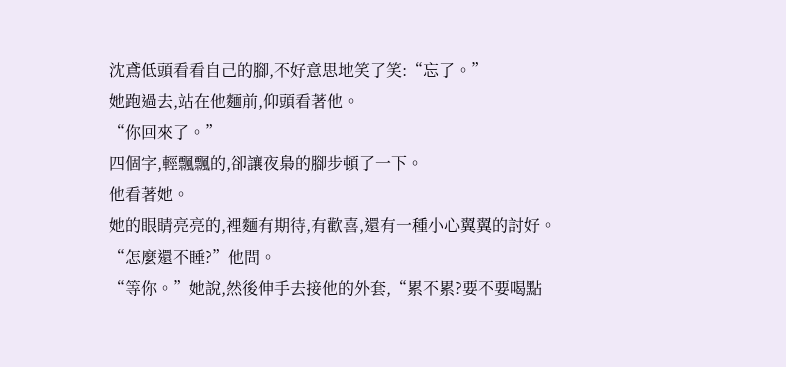沈鳶低頭看看自己的腳,不好意思地笑了笑:“忘了。”
她跑過去,站在他麵前,仰頭看著他。
“你回來了。”
四個字,輕飄飄的,卻讓夜梟的腳步頓了一下。
他看著她。
她的眼睛亮亮的,裡麵有期待,有歡喜,還有一種小心翼翼的討好。
“怎麼還不睡?”他問。
“等你。”她說,然後伸手去接他的外套,“累不累?要不要喝點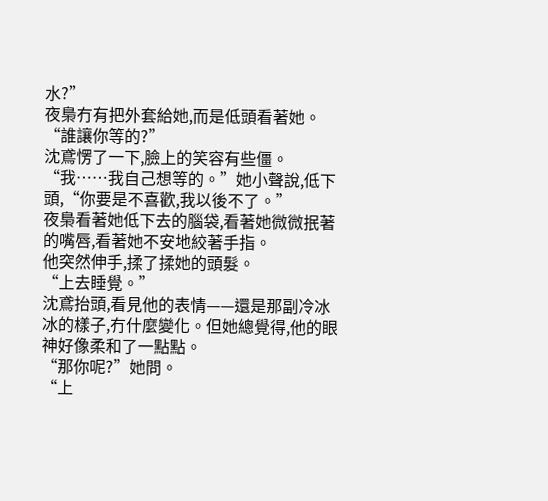水?”
夜梟冇有把外套給她,而是低頭看著她。
“誰讓你等的?”
沈鳶愣了一下,臉上的笑容有些僵。
“我……我自己想等的。”她小聲說,低下頭,“你要是不喜歡,我以後不了。”
夜梟看著她低下去的腦袋,看著她微微抿著的嘴唇,看著她不安地絞著手指。
他突然伸手,揉了揉她的頭髮。
“上去睡覺。”
沈鳶抬頭,看見他的表情——還是那副冷冰冰的樣子,冇什麼變化。但她總覺得,他的眼神好像柔和了一點點。
“那你呢?”她問。
“上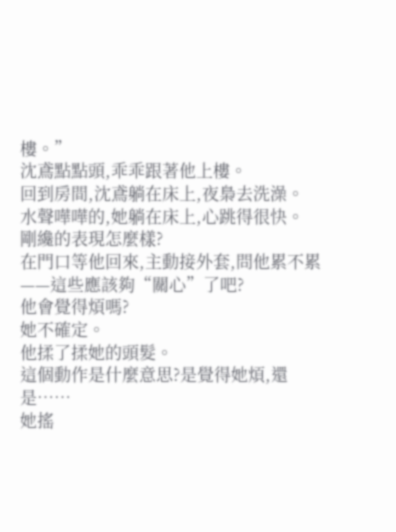樓。”
沈鳶點點頭,乖乖跟著他上樓。
回到房間,沈鳶躺在床上,夜梟去洗澡。
水聲嘩嘩的,她躺在床上,心跳得很快。
剛纔的表現怎麼樣?
在門口等他回來,主動接外套,問他累不累——這些應該夠“關心”了吧?
他會覺得煩嗎?
她不確定。
他揉了揉她的頭髮。
這個動作是什麼意思?是覺得她煩,還是……
她搖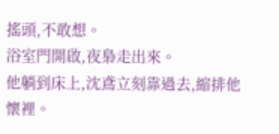搖頭,不敢想。
浴室門開啟,夜梟走出來。
他躺到床上,沈鳶立刻靠過去,縮排他懷裡。